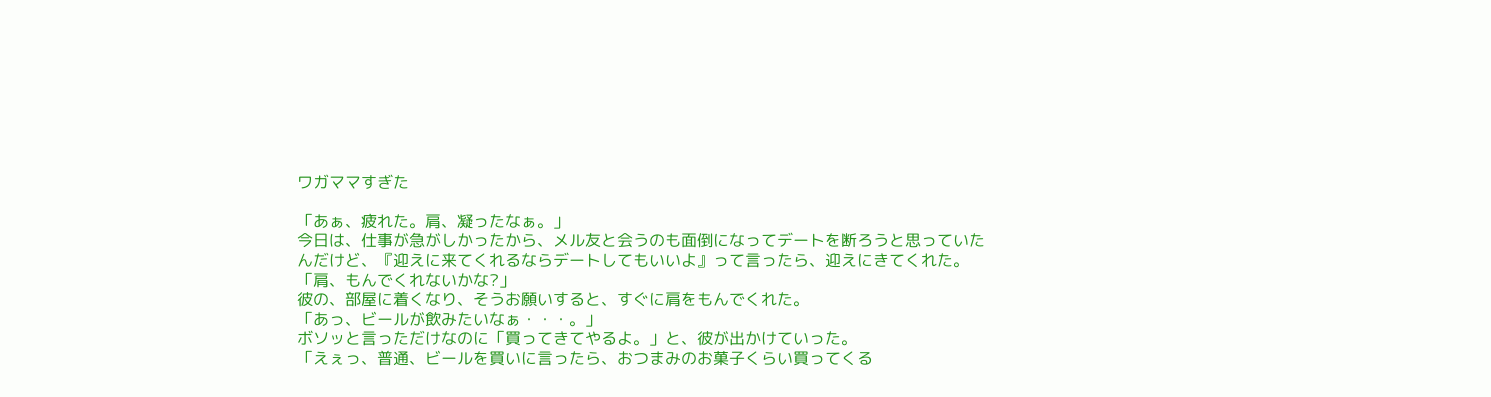ワガママすぎた

「あぁ、疲れた。肩、凝ったなぁ。」
今日は、仕事が急がしかったから、メル友と会うのも面倒になってデートを断ろうと思っていたんだけど、『迎えに来てくれるならデートしてもいいよ』って言ったら、迎えにきてくれた。
「肩、もんでくれないかな?」
彼の、部屋に着くなり、そうお願いすると、すぐに肩をもんでくれた。
「あっ、ビールが飲みたいなぁ・・・。」
ボソッと言っただけなのに「買ってきてやるよ。」と、彼が出かけていった。
「えぇっ、普通、ビールを買いに言ったら、おつまみのお菓子くらい買ってくる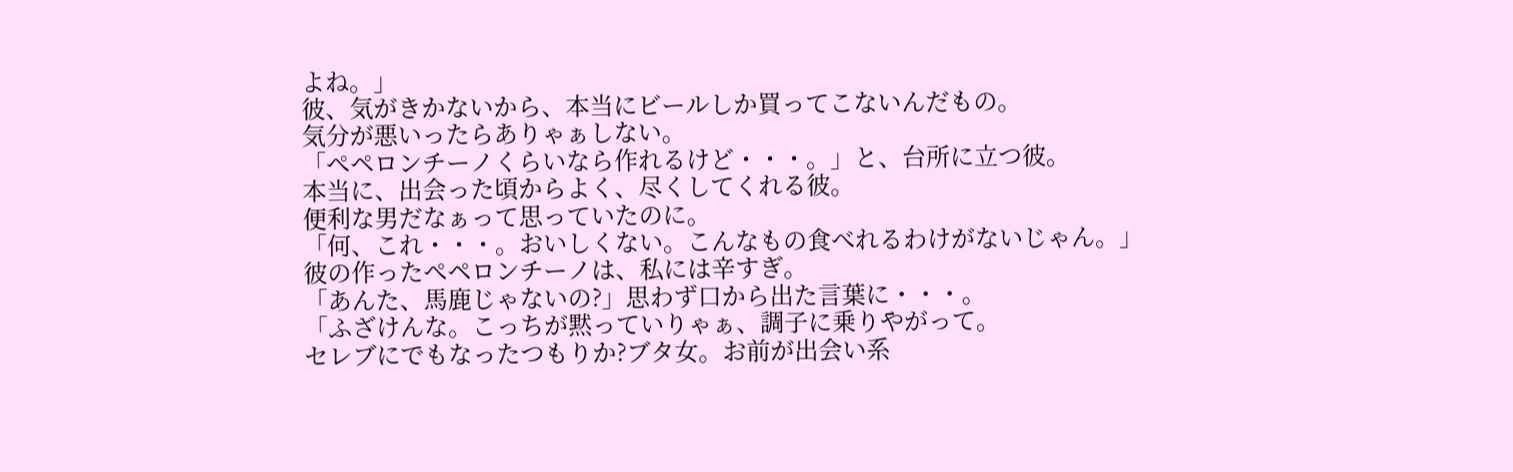よね。」
彼、気がきかないから、本当にビールしか買ってこないんだもの。
気分が悪いったらありゃぁしない。
「ぺペロンチーノくらいなら作れるけど・・・。」と、台所に立つ彼。
本当に、出会った頃からよく、尽くしてくれる彼。
便利な男だなぁって思っていたのに。
「何、これ・・・。おいしくない。こんなもの食べれるわけがないじゃん。」
彼の作ったぺペロンチーノは、私には辛すぎ。
「あんた、馬鹿じゃないの?」思わず口から出た言葉に・・・。
「ふざけんな。こっちが黙っていりゃぁ、調子に乗りやがって。
セレブにでもなったつもりか?ブタ女。お前が出会い系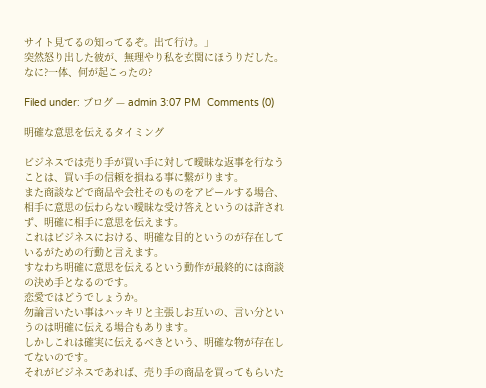サイト見てるの知ってるぞ。出て行け。」
突然怒り出した彼が、無理やり私を玄関にほうりだした。
なに?一体、何が起こったの?

Filed under: ブログ — admin 3:07 PM  Comments (0)

明確な意思を伝えるタイミング

ビジネスでは売り手が買い手に対して曖昧な返事を行なうことは、買い手の信頼を損ねる事に繋がります。
また商談などで商品や会社そのものをアピールする場合、相手に意思の伝わらない曖昧な受け答えというのは許されず、明確に相手に意思を伝えます。
これはビジネスにおける、明確な目的というのが存在しているがための行動と言えます。
すなわち明確に意思を伝えるという動作が最終的には商談の決め手となるのです。
恋愛ではどうでしょうか。
勿論言いたい事はハッキリと主張しお互いの、言い分というのは明確に伝える場合もあります。
しかしこれは確実に伝えるべきという、明確な物が存在してないのです。
それがビジネスであれば、売り手の商品を買ってもらいた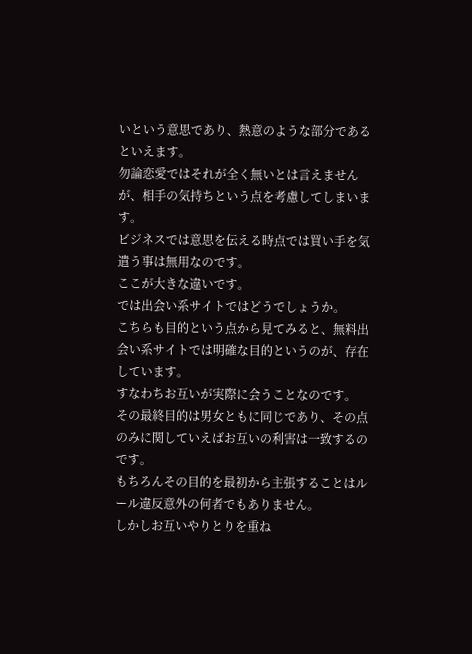いという意思であり、熱意のような部分であるといえます。
勿論恋愛ではそれが全く無いとは言えませんが、相手の気持ちという点を考慮してしまいます。
ビジネスでは意思を伝える時点では買い手を気遣う事は無用なのです。
ここが大きな違いです。
では出会い系サイトではどうでしょうか。
こちらも目的という点から見てみると、無料出会い系サイトでは明確な目的というのが、存在しています。
すなわちお互いが実際に会うことなのです。
その最終目的は男女ともに同じであり、その点のみに関していえばお互いの利害は一致するのです。
もちろんその目的を最初から主張することはルール違反意外の何者でもありません。
しかしお互いやりとりを重ね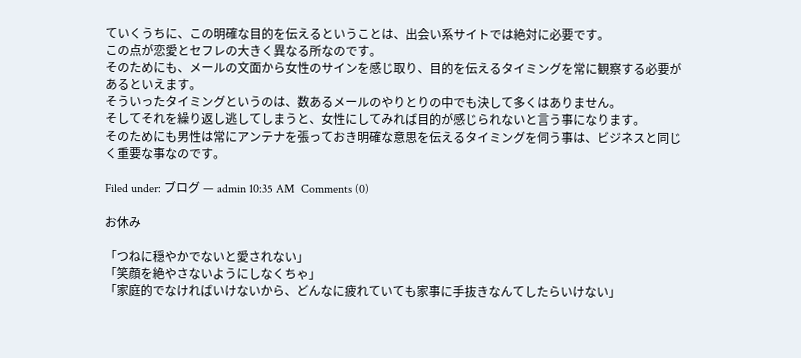ていくうちに、この明確な目的を伝えるということは、出会い系サイトでは絶対に必要です。
この点が恋愛とセフレの大きく異なる所なのです。
そのためにも、メールの文面から女性のサインを感じ取り、目的を伝えるタイミングを常に観察する必要があるといえます。
そういったタイミングというのは、数あるメールのやりとりの中でも決して多くはありません。
そしてそれを繰り返し逃してしまうと、女性にしてみれば目的が感じられないと言う事になります。
そのためにも男性は常にアンテナを張っておき明確な意思を伝えるタイミングを伺う事は、ビジネスと同じく重要な事なのです。

Filed under: ブログ — admin 10:35 AM  Comments (0)

お休み

「つねに穏やかでないと愛されない」
「笑顔を絶やさないようにしなくちゃ」
「家庭的でなければいけないから、どんなに疲れていても家事に手抜きなんてしたらいけない」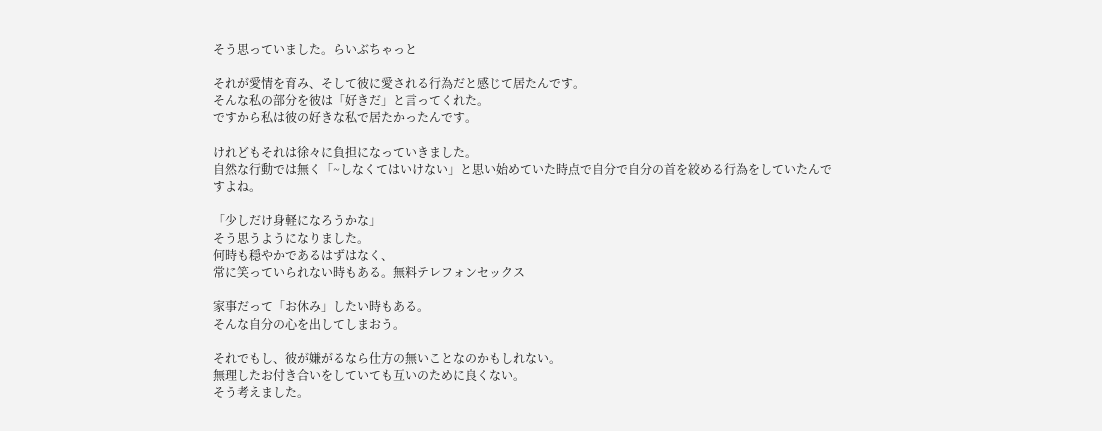そう思っていました。らいぶちゃっと

それが愛情を育み、そして彼に愛される行為だと感じて居たんです。
そんな私の部分を彼は「好きだ」と言ってくれた。
ですから私は彼の好きな私で居たかったんです。

けれどもそれは徐々に負担になっていきました。
自然な行動では無く「~しなくてはいけない」と思い始めていた時点で自分で自分の首を絞める行為をしていたんですよね。

「少しだけ身軽になろうかな」
そう思うようになりました。
何時も穏やかであるはずはなく、
常に笑っていられない時もある。無料テレフォンセックス

家事だって「お休み」したい時もある。
そんな自分の心を出してしまおう。

それでもし、彼が嫌がるなら仕方の無いことなのかもしれない。
無理したお付き合いをしていても互いのために良くない。
そう考えました。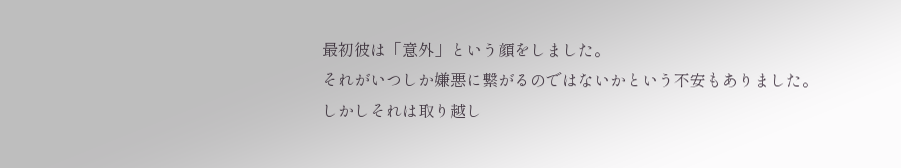最初彼は「意外」という顔をしました。
それがいつしか嫌悪に繋がるのではないかという不安もありました。
しかしそれは取り越し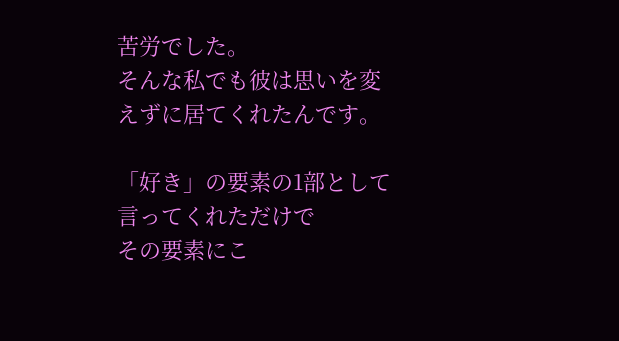苦労でした。
そんな私でも彼は思いを変えずに居てくれたんです。

「好き」の要素の1部として言ってくれただけで
その要素にこ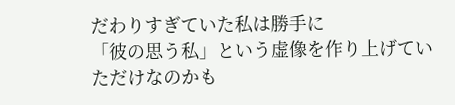だわりすぎていた私は勝手に
「彼の思う私」という虚像を作り上げていただけなのかも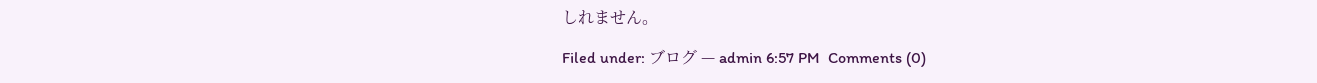しれません。

Filed under: ブログ — admin 6:57 PM  Comments (0)